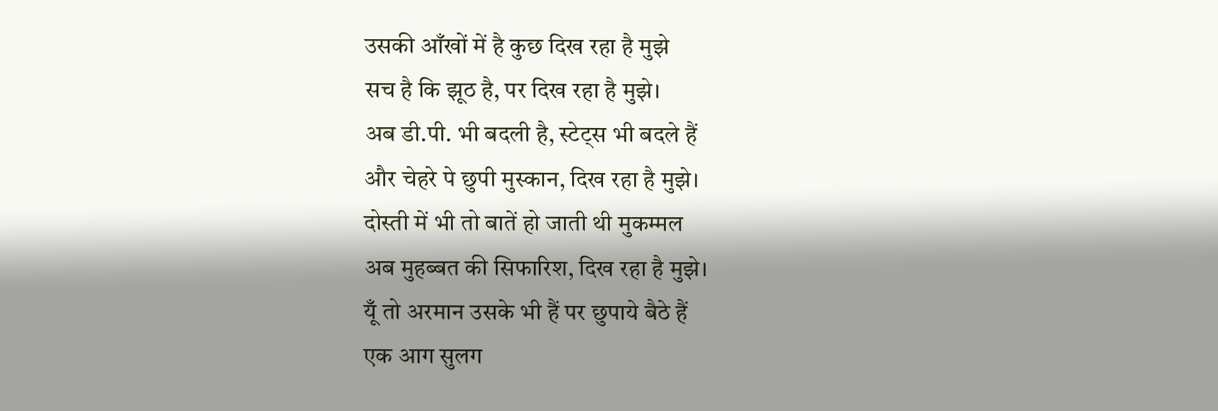उसकी आँखों में है कुछ दिख रहा है मुझे
सच है कि झूठ है, पर दिख रहा है मुझे।
अब डी.पी. भी बदली है, स्टेट्स भी बदले हैं
और चेहरे पे छुपी मुस्कान, दिख रहा है मुझे।
दोस्ती में भी तो बातें हो जाती थी मुकम्मल
अब मुहब्बत की सिफारिश, दिख रहा है मुझे।
यूँ तो अरमान उसके भी हैं पर छुपाये बैठे हैं
एक आग सुलग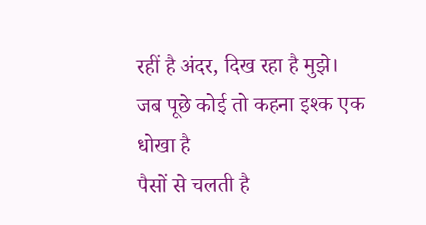रहीं है अंदर, दिख रहा है मुझे।
जब पूछे कोई तो कहना इश्क एक धोखा है
पैसों से चलती है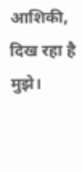आशिकी, दिख रहा है मुझे।